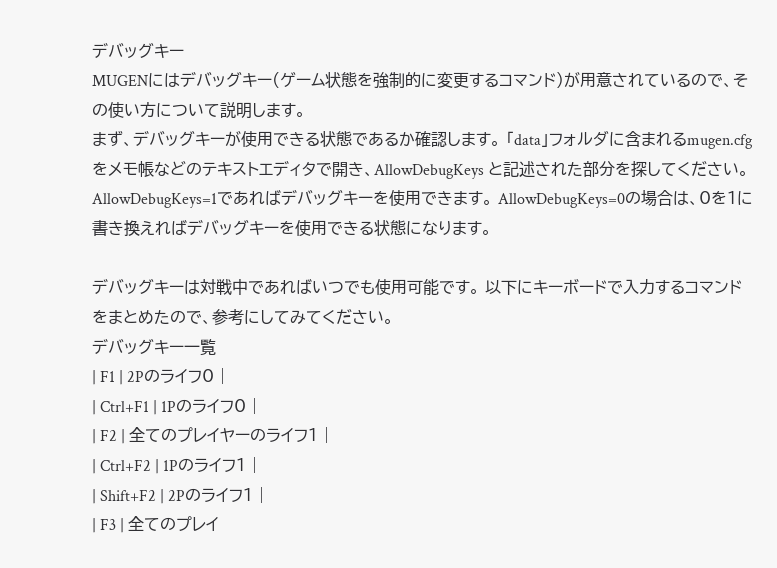デバッグキー
MUGENにはデバッグキー(ゲーム状態を強制的に変更するコマンド)が用意されているので、その使い方について説明します。
まず、デバッグキーが使用できる状態であるか確認します。 「data」フォルダに含まれるmugen.cfgをメモ帳などのテキストエディタで開き、AllowDebugKeys と記述された部分を探してください。 AllowDebugKeys=1であればデバッグキーを使用できます。 AllowDebugKeys=0の場合は、0を1に書き換えればデバッグキーを使用できる状態になります。

デバッグキーは対戦中であればいつでも使用可能です。 以下にキーボードで入力するコマンドをまとめたので、参考にしてみてください。
デバッグキー一覧
| F1 | 2Pのライフ0 |
| Ctrl+F1 | 1Pのライフ0 |
| F2 | 全てのプレイヤーのライフ1 |
| Ctrl+F2 | 1Pのライフ1 |
| Shift+F2 | 2Pのライフ1 |
| F3 | 全てのプレイ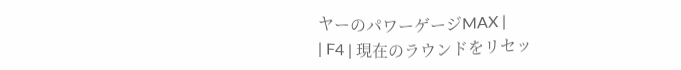ヤーのパワーゲージMAX |
| F4 | 現在のラウンドをリセッ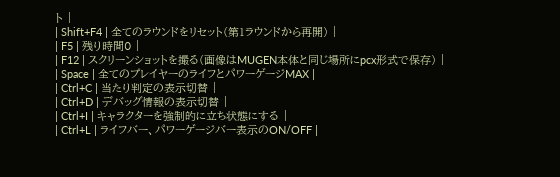ト |
| Shift+F4 | 全てのラウンドをリセット(第1ラウンドから再開) |
| F5 | 残り時間0 |
| F12 | スクリーンショットを撮る(画像はMUGEN本体と同じ場所にpcx形式で保存) |
| Space | 全てのプレイヤーのライフとパワーゲージMAX |
| Ctrl+C | 当たり判定の表示切替 |
| Ctrl+D | デバッグ情報の表示切替 |
| Ctrl+I | キャラクターを強制的に立ち状態にする |
| Ctrl+L | ライフバー、パワーゲージバー表示のON/OFF |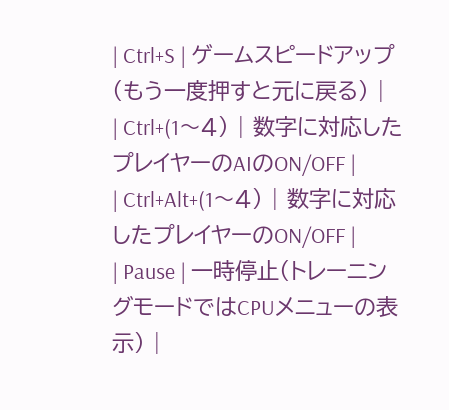| Ctrl+S | ゲームスピードアップ(もう一度押すと元に戻る) |
| Ctrl+(1〜4) | 数字に対応したプレイヤーのAIのON/OFF |
| Ctrl+Alt+(1〜4) | 数字に対応したプレイヤーのON/OFF |
| Pause | 一時停止(トレーニングモードではCPUメニューの表示) |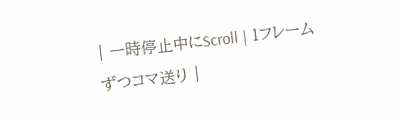| 一時停止中にScroll | 1フレームずつコマ送り |